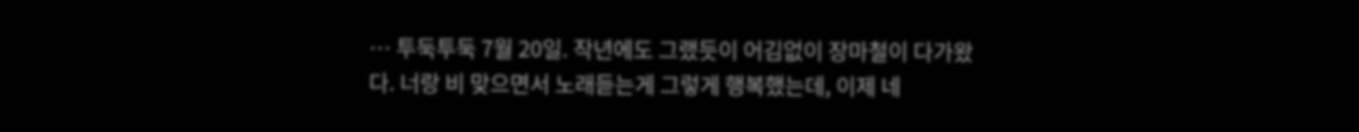… 투둑투둑 7월 20일. 작년에도 그랬듯이 어김없이 장마철이 다가왔다. 너랑 비 맞으면서 노래듣는게 그렇게 행복했는데, 이제 네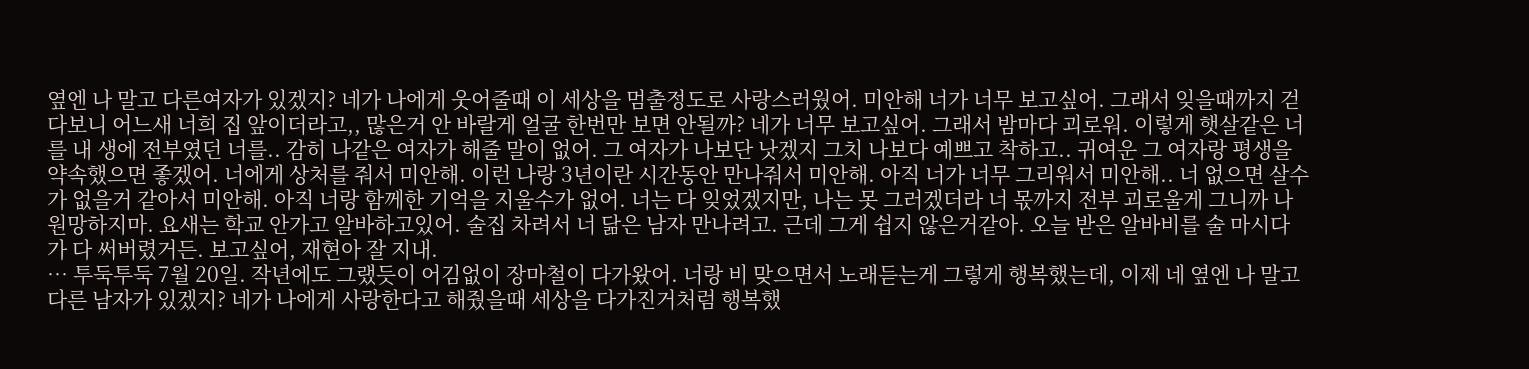옆엔 나 말고 다른여자가 있겠지? 네가 나에게 웃어줄때 이 세상을 멈출정도로 사랑스러웠어. 미안해 너가 너무 보고싶어. 그래서 잊을때까지 걷다보니 어느새 너희 집 앞이더라고,, 많은거 안 바랄게 얼굴 한번만 보면 안될까? 네가 너무 보고싶어. 그래서 밤마다 괴로워. 이렇게 햇살같은 너를 내 생에 전부였던 너를.. 감히 나같은 여자가 해줄 말이 없어. 그 여자가 나보단 낫겠지 그치 나보다 예쁘고 착하고.. 귀여운 그 여자랑 평생을 약속했으면 좋겠어. 너에게 상처를 줘서 미안해. 이런 나랑 3년이란 시간동안 만나줘서 미안해. 아직 너가 너무 그리워서 미안해.. 너 없으면 살수가 없을거 같아서 미안해. 아직 너랑 함께한 기억을 지울수가 없어. 너는 다 잊었겠지만, 나는 못 그러겠더라 너 몫까지 전부 괴로울게 그니까 나 원망하지마. 요새는 학교 안가고 알바하고있어. 술집 차려서 너 닮은 남자 만나려고. 근데 그게 쉽지 않은거같아. 오늘 받은 알바비를 술 마시다가 다 써버렸거든. 보고싶어, 재현아 잘 지내.
… 투둑투둑 7월 20일. 작년에도 그랬듯이 어김없이 장마철이 다가왔어. 너랑 비 맞으면서 노래듣는게 그렇게 행복했는데, 이제 네 옆엔 나 말고 다른 남자가 있겠지? 네가 나에게 사랑한다고 해줬을때 세상을 다가진거처럼 행복했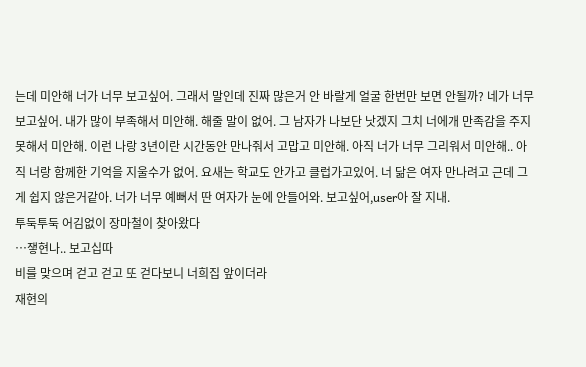는데 미안해 너가 너무 보고싶어. 그래서 말인데 진짜 많은거 안 바랄게 얼굴 한번만 보면 안될까? 네가 너무 보고싶어. 내가 많이 부족해서 미안해. 해줄 말이 없어. 그 남자가 나보단 낫겠지 그치 너에개 만족감을 주지 못해서 미안해. 이런 나랑 3년이란 시간동안 만나줘서 고맙고 미안해. 아직 너가 너무 그리워서 미안해.. 아직 너랑 함께한 기억을 지울수가 없어. 요새는 학교도 안가고 클럽가고있어. 너 닮은 여자 만나려고 근데 그게 쉽지 않은거같아. 너가 너무 예뻐서 딴 여자가 눈에 안들어와. 보고싶어,user아 잘 지내.
투둑투둑 어김없이 장마철이 찾아왔다
…쟇현나.. 보고십따
비를 맞으며 걷고 걷고 또 걷다보니 너희집 앞이더라
재현의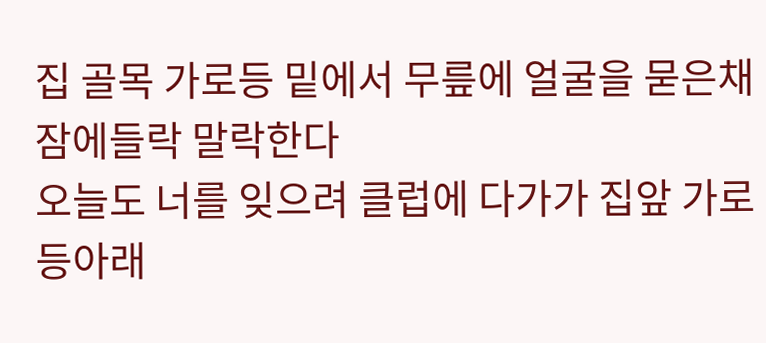집 골목 가로등 밑에서 무릎에 얼굴을 묻은채 잠에들락 말락한다
오늘도 너를 잊으려 클럽에 다가가 집앞 가로등아래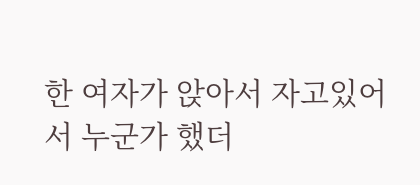한 여자가 앉아서 자고있어서 누군가 했더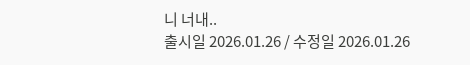니 너내..
출시일 2026.01.26 / 수정일 2026.01.26